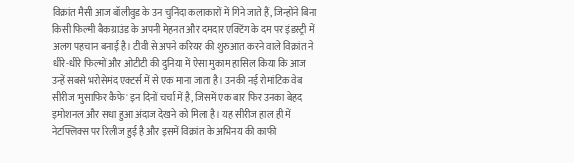विक्रांत मैसी आज बॉलीवुड के उन चुनिंदा कलाकारों में गिने जाते हैं, जिन्होंने बिना किसी फिल्मी बैकग्राउंड के अपनी मेहनत और दमदार एक्टिंग के दम पर इंडस्ट्री में अलग पहचान बनाई है। टीवी से अपने करियर की शुरुआत करने वाले विक्रांत ने धीरे-धीरे फिल्मों और ओटीटी की दुनिया में ऐसा मुकाम हासिल किया कि आज उन्हें सबसे भरोसेमंद एक्टर्स में से एक माना जाता है। उनकी नई रोमांटिक वेब सीरीज 'मुसाफिर कैफे' इन दिनों चर्चा में है, जिसमें एक बार फिर उनका बेहद इमोशनल और सधा हुआ अंदाज देखने को मिला है। यह सीरीज हाल ही में नेटफ्लिक्स पर रिलीज हुई है और इसमें विक्रांत के अभिनय की काफी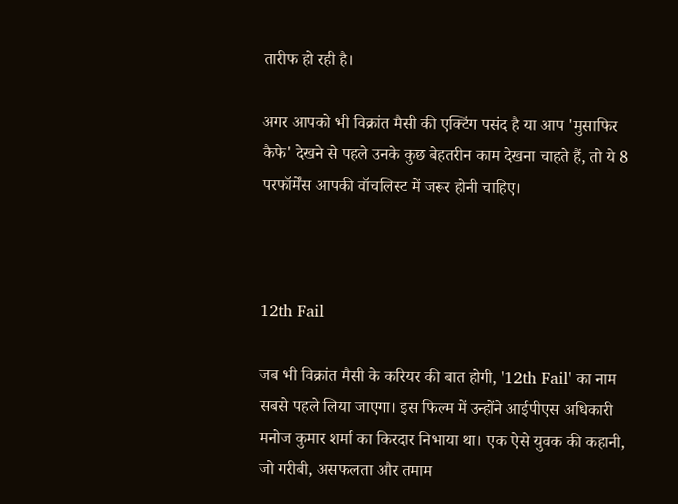तारीफ हो रही है।

अगर आपको भी विक्रांत मैसी की एक्टिंग पसंद है या आप 'मुसाफिर कैफे' देखने से पहले उनके कुछ बेहतरीन काम देखना चाहते हैं, तो ये 8 परफॉर्मेंस आपकी वॉचलिस्ट में जरूर होनी चाहिए।



12th Fail

जब भी विक्रांत मैसी के करियर की बात होगी, '12th Fail' का नाम सबसे पहले लिया जाएगा। इस फिल्म में उन्होंने आईपीएस अधिकारी मनोज कुमार शर्मा का किरदार निभाया था। एक ऐसे युवक की कहानी, जो गरीबी, असफलता और तमाम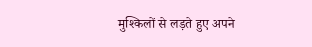मुश्किलों से लड़ते हुए अपने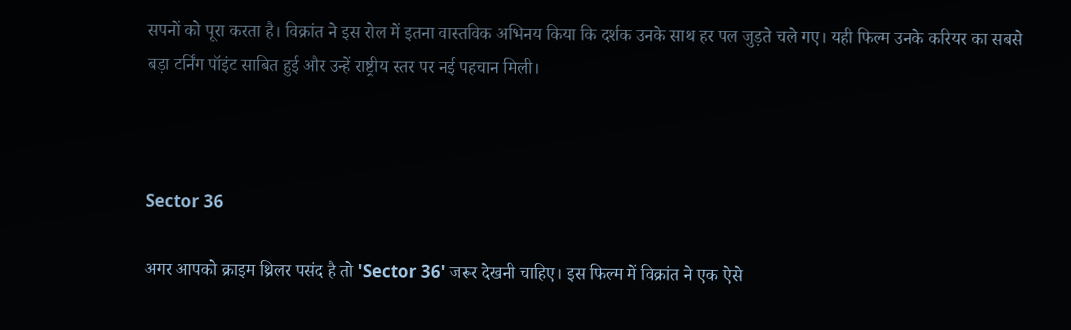सपनों को पूरा करता है। विक्रांत ने इस रोल में इतना वास्तविक अभिनय किया कि दर्शक उनके साथ हर पल जुड़ते चले गए। यही फिल्म उनके करियर का सबसे बड़ा टर्निंग पॉइंट साबित हुई और उन्हें राष्ट्रीय स्तर पर नई पहचान मिली।



Sector 36

अगर आपको क्राइम थ्रिलर पसंद है तो 'Sector 36' जरूर देखनी चाहिए। इस फिल्म में विक्रांत ने एक ऐसे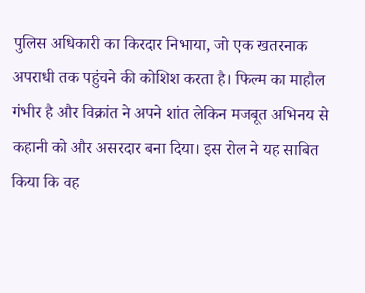पुलिस अधिकारी का किरदार निभाया, जो एक खतरनाक अपराधी तक पहुंचने की कोशिश करता है। फिल्म का माहौल गंभीर है और विक्रांत ने अपने शांत लेकिन मजबूत अभिनय से कहानी को और असरदार बना दिया। इस रोल ने यह साबित किया कि वह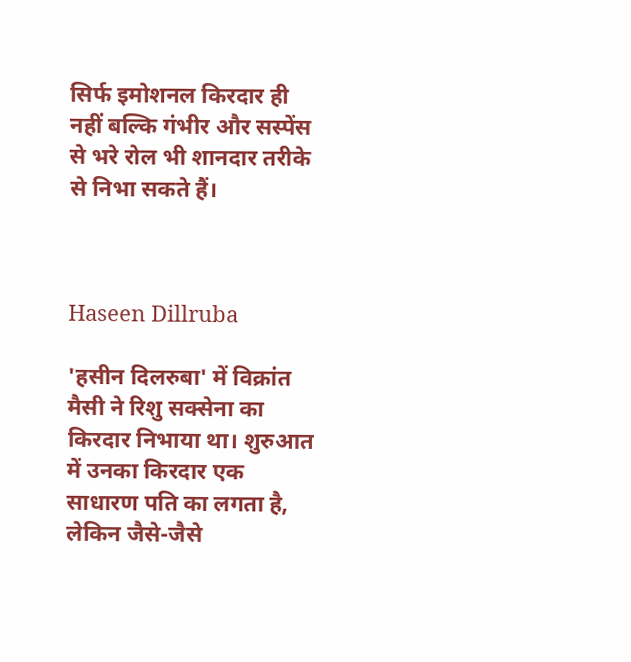सिर्फ इमोशनल किरदार ही नहीं बल्कि गंभीर और सस्पेंस से भरे रोल भी शानदार तरीके से निभा सकते हैं।



Haseen Dillruba

'हसीन दिलरुबा' में विक्रांत मैसी ने रिशु सक्सेना का किरदार निभाया था। शुरुआत में उनका किरदार एक साधारण पति का लगता है, लेकिन जैसे-जैसे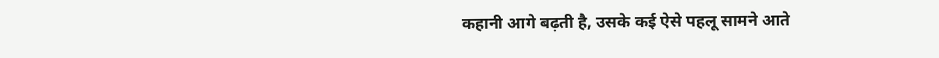कहानी आगे बढ़ती है, उसके कई ऐसे पहलू सामने आते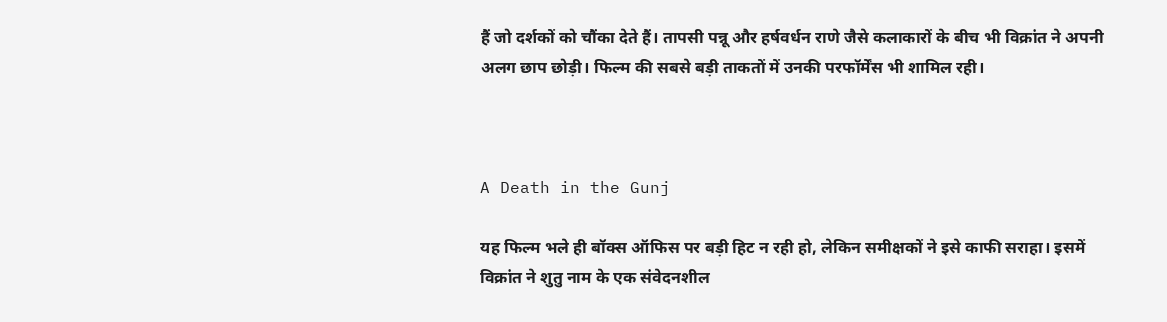हैं जो दर्शकों को चौंका देते हैं। तापसी पन्नू और हर्षवर्धन राणे जैसे कलाकारों के बीच भी विक्रांत ने अपनी अलग छाप छोड़ी। फिल्म की सबसे बड़ी ताकतों में उनकी परफॉर्मेंस भी शामिल रही।



A Death in the Gunj

यह फिल्म भले ही बॉक्स ऑफिस पर बड़ी हिट न रही हो, लेकिन समीक्षकों ने इसे काफी सराहा। इसमें विक्रांत ने शुतु नाम के एक संवेदनशील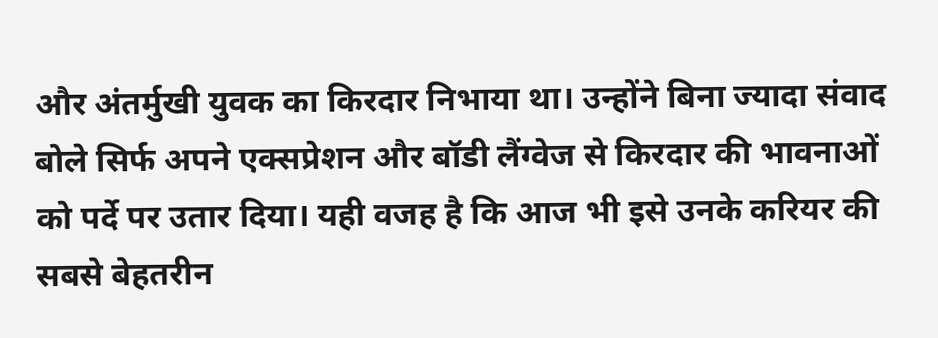और अंतर्मुखी युवक का किरदार निभाया था। उन्होंने बिना ज्यादा संवाद बोले सिर्फ अपने एक्सप्रेशन और बॉडी लैंग्वेज से किरदार की भावनाओं को पर्दे पर उतार दिया। यही वजह है कि आज भी इसे उनके करियर की सबसे बेहतरीन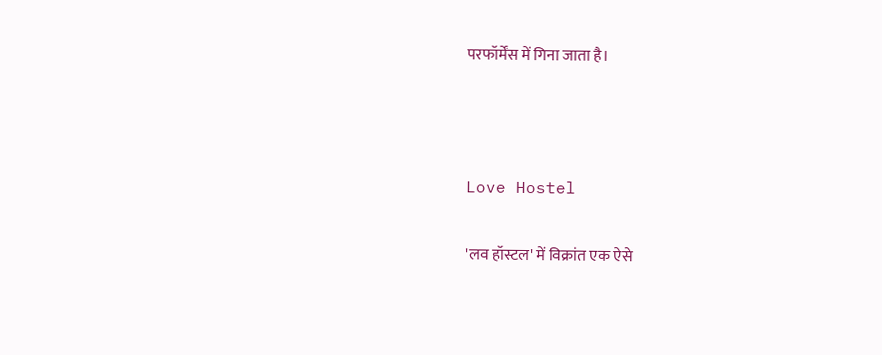परफॉर्मेंस में गिना जाता है।



Love Hostel

'लव हॉस्टल' में विक्रांत एक ऐसे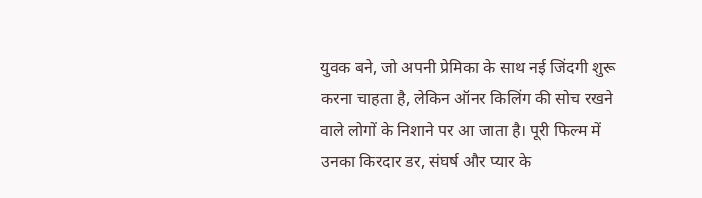युवक बने, जो अपनी प्रेमिका के साथ नई जिंदगी शुरू करना चाहता है, लेकिन ऑनर किलिंग की सोच रखने वाले लोगों के निशाने पर आ जाता है। पूरी फिल्म में उनका किरदार डर, संघर्ष और प्यार के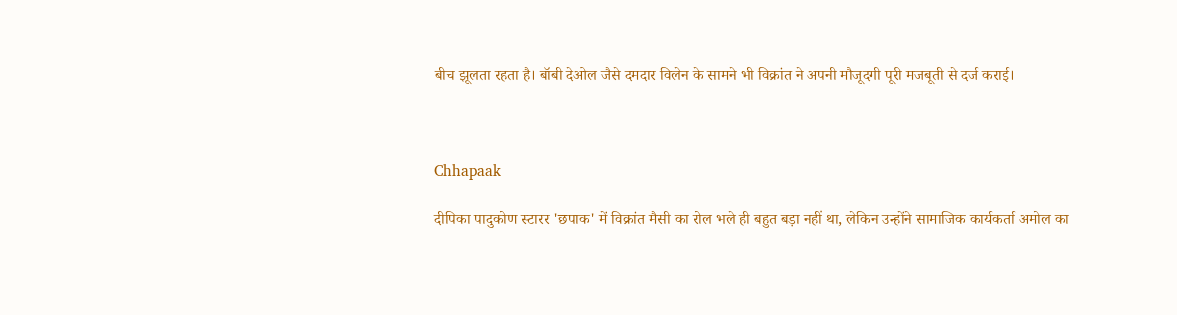बीच झूलता रहता है। बॉबी देओल जैसे दमदार विलेन के सामने भी विक्रांत ने अपनी मौजूदगी पूरी मजबूती से दर्ज कराई।



Chhapaak

दीपिका पादुकोण स्टारर 'छपाक' में विक्रांत मैसी का रोल भले ही बहुत बड़ा नहीं था, लेकिन उन्होंने सामाजिक कार्यकर्ता अमोल का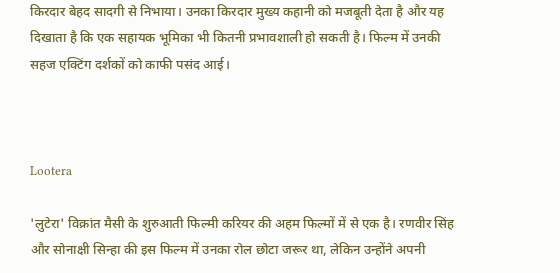किरदार बेहद सादगी से निभाया। उनका किरदार मुख्य कहानी को मजबूती देता है और यह दिखाता है कि एक सहायक भूमिका भी कितनी प्रभावशाली हो सकती है। फिल्म में उनकी सहज एक्टिंग दर्शकों को काफी पसंद आई।



Lootera

'लुटेरा' विक्रांत मैसी के शुरुआती फिल्मी करियर की अहम फिल्मों में से एक है। रणवीर सिंह और सोनाक्षी सिन्हा की इस फिल्म में उनका रोल छोटा जरूर था, लेकिन उन्होंने अपनी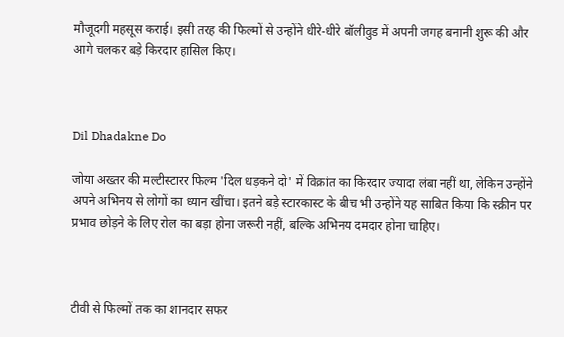मौजूदगी महसूस कराई। इसी तरह की फिल्मों से उन्होंने धीरे-धीरे बॉलीवुड में अपनी जगह बनानी शुरू की और आगे चलकर बड़े किरदार हासिल किए।



Dil Dhadakne Do

जोया अख्तर की मल्टीस्टारर फिल्म 'दिल धड़कने दो' में विक्रांत का किरदार ज्यादा लंबा नहीं था, लेकिन उन्होंने अपने अभिनय से लोगों का ध्यान खींचा। इतने बड़े स्टारकास्ट के बीच भी उन्होंने यह साबित किया कि स्क्रीन पर प्रभाव छोड़ने के लिए रोल का बड़ा होना जरूरी नहीं, बल्कि अभिनय दमदार होना चाहिए।



टीवी से फिल्मों तक का शानदार सफर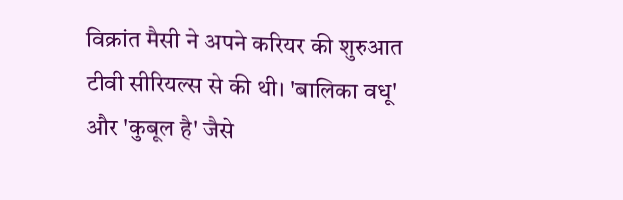विक्रांत मैसी ने अपने करियर की शुरुआत टीवी सीरियल्स से की थी। 'बालिका वधू' और 'कुबूल है' जैसे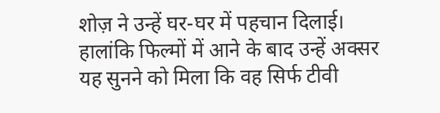शोज़ ने उन्हें घर-घर में पहचान दिलाई। हालांकि फिल्मों में आने के बाद उन्हें अक्सर यह सुनने को मिला कि वह सिर्फ टीवी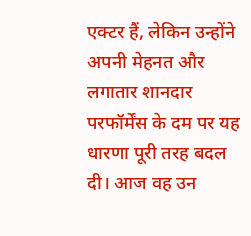एक्टर हैं, लेकिन उन्होंने अपनी मेहनत और लगातार शानदार परफॉर्मेंस के दम पर यह धारणा पूरी तरह बदल दी। आज वह उन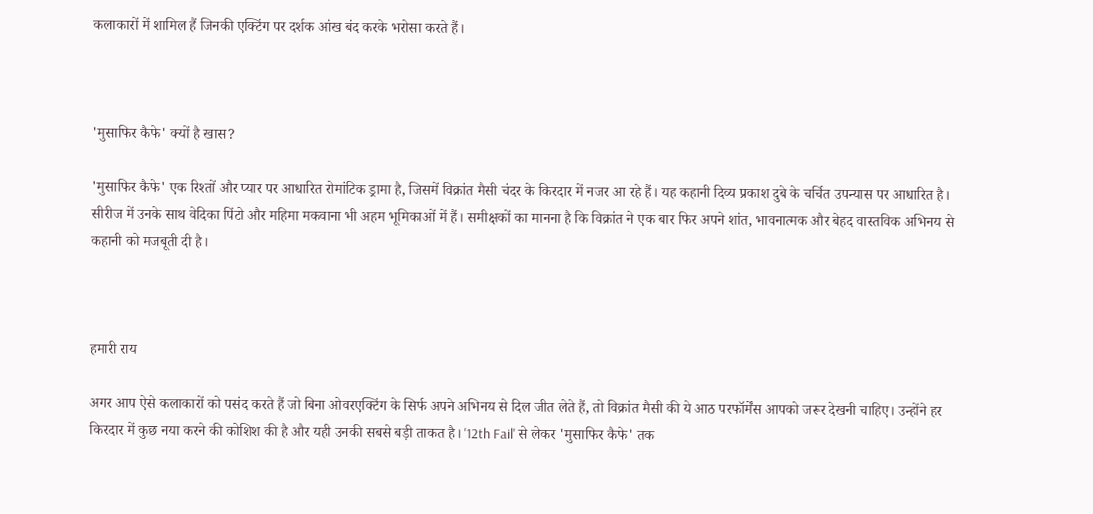कलाकारों में शामिल हैं जिनकी एक्टिंग पर दर्शक आंख बंद करके भरोसा करते हैं।



'मुसाफिर कैफे' क्यों है खास?

'मुसाफिर कैफे' एक रिश्तों और प्यार पर आधारित रोमांटिक ड्रामा है, जिसमें विक्रांत मैसी चंदर के किरदार में नजर आ रहे हैं। यह कहानी दिव्य प्रकाश दुबे के चर्चित उपन्यास पर आधारित है। सीरीज में उनके साथ वेदिका पिंटो और महिमा मकवाना भी अहम भूमिकाओं में हैं। समीक्षकों का मानना है कि विक्रांत ने एक बार फिर अपने शांत, भावनात्मक और बेहद वास्तविक अभिनय से कहानी को मजबूती दी है।



हमारी राय

अगर आप ऐसे कलाकारों को पसंद करते हैं जो बिना ओवरएक्टिंग के सिर्फ अपने अभिनय से दिल जीत लेते हैं, तो विक्रांत मैसी की ये आठ परफॉर्मेंस आपको जरूर देखनी चाहिए। उन्होंने हर किरदार में कुछ नया करने की कोशिश की है और यही उनकी सबसे बड़ी ताकत है। '12th Fail' से लेकर 'मुसाफिर कैफे' तक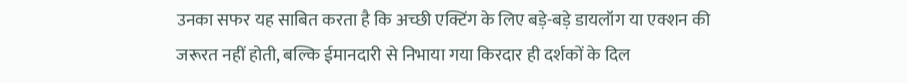उनका सफर यह साबित करता है कि अच्छी एक्टिंग के लिए बड़े-बड़े डायलॉग या एक्शन की जरूरत नहीं होती, बल्कि ईमानदारी से निभाया गया किरदार ही दर्शकों के दिल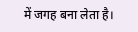में जगह बना लेता है।